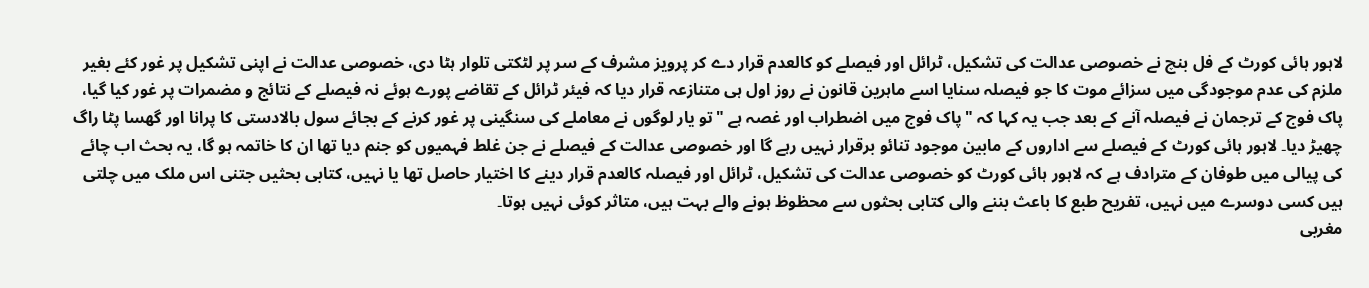لاہور ہائی کورٹ کے فل بنچ نے خصوصی عدالت کی تشکیل، ٹرائل اور فیصلے کو کالعدم قرار دے کر پرویز مشرف کے سر پر لٹکتی تلوار ہٹا دی، خصوصی عدالت نے اپنی تشکیل پر غور کئے بغیر ملزم کی عدم موجودگی میں سزائے موت کا جو فیصلہ سنایا اسے ماہرین قانون نے روز اول ہی متنازعہ قرار دیا کہ فیئر ٹرائل کے تقاضے پورے ہوئے نہ فیصلے کے نتائج و مضمرات پر غور کیا گیا، پاک فوج کے ترجمان نے فیصلہ آنے کے بعد جب یہ کہا کہ "پاک فوج میں اضطراب اور غصہ ہے "تو یار لوگوں نے معاملے کی سنگینی پر غور کرنے کے بجائے سول بالادستی کا پرانا اور گھسا پٹا راگ چھیڑ دیا۔ لاہور ہائی کورٹ کے فیصلے سے اداروں کے مابین موجود تنائو برقرار نہیں رہے گا اور خصوصی عدالت کے فیصلے نے جن غلط فہمیوں کو جنم دیا تھا ان کا خاتمہ ہو گا، یہ بحث اب چائے کی پیالی میں طوفان کے مترادف ہے کہ لاہور ہائی کورٹ کو خصوصی عدالت کی تشکیل، ٹرائل اور فیصلہ کالعدم قرار دینے کا اختیار حاصل تھا یا نہیں، کتابی بحثیں جتنی اس ملک میں چلتی ہیں کسی دوسرے میں نہیں، تفریح طبع کا باعث بننے والی کتابی بحثوں سے محظوظ ہونے والے بہت ہیں، متاثر کوئی نہیں ہوتا۔
مغربی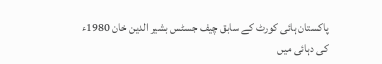پاکستان ہائی کورٹ کے سابق چیف جسٹس بشیر الدین خان 1980ء کی دہائی میں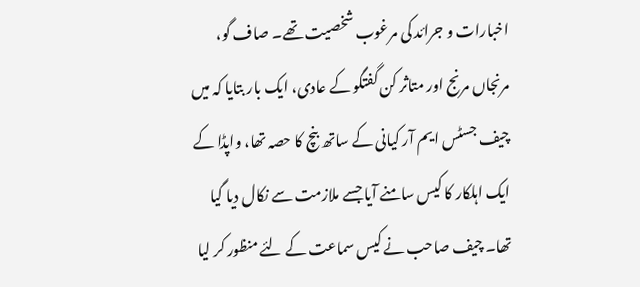اخبارات و جرائد کی مرغوب شخصیت تھے۔ صاف گو، مرنجاں مرنج اور متاثر کن گفتگو کے عادی، ایک بار بتایا کہ میں چیف جسٹس ایم آر کیانی کے ساتھ بنچ کا حصہ تھا، واپڈا کے ایک اہلکار کا کیس سامنے آیا جسے ملازمت سے نکال دیا گیا تھا۔ چیف صاحب نے کیس سماعت کے لئے منظور کر لیا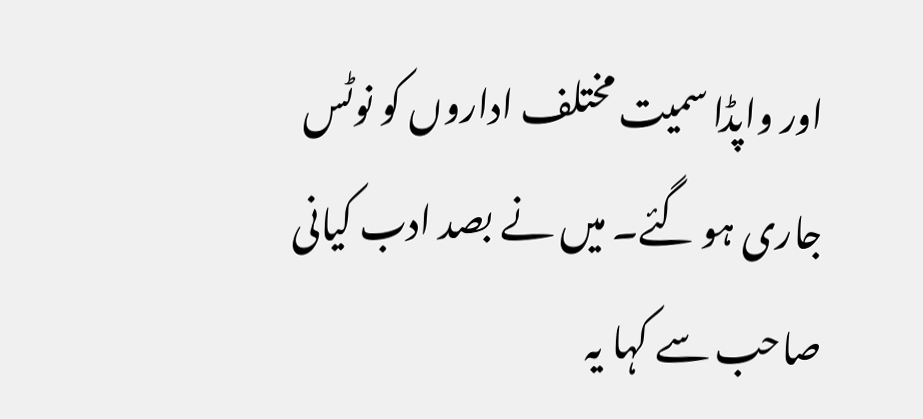اور واپڈا سمیت مختلف اداروں کو نوٹس جاری ہو گئے۔ میں نے بصد ادب کیانی صاحب سے کہا یہ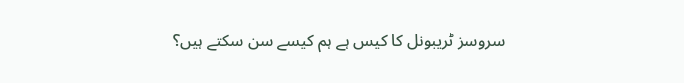سروسز ٹریبونل کا کیس ہے ہم کیسے سن سکتے ہیں؟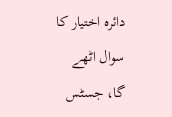دائرہ اختیار کا سوال اٹھے گا، جسٹس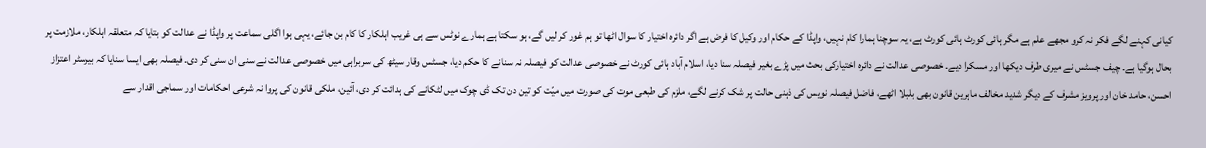کیانی کہنے لگے فکر نہ کرو مجھے علم ہے مگر ہائی کورٹ ہائی کورٹ ہے، یہ سوچنا ہمارا کام نہیں، واپڈا کے حکام اور وکیل کا فرض ہے اگر دائرہ اختیار کا سوال اٹھا تو ہم غور کر لیں گے، ہو سکتا ہے ہمارے نوٹس سے ہی غریب اہلکار کا کام بن جائے، یہی ہوا اگلی سماعت پر واپڈا نے عدالت کو بتایا کہ متعلقہ اہلکار، ملازمت پر بحال ہوگیا ہے۔ چیف جسٹس نے میری طرف دیکھا اور مسکرا دیے۔ خصوصی عدالت نے دائرہ اختیارکی بحث میں پڑے بغیر فیصلہ سنا دیا، اسلام آباد ہائی کورٹ نے خصوصی عدالت کو فیصلہ نہ سنانے کا حکم دیا، جسٹس وقار سیٹھ کی سربراہی میں خصوصی عدالت نے سنی ان سنی کر دی۔ فیصلہ بھی ایسا سنایا کہ بیرسٹر اعتزاز احسن، حامد خان اور پرویز مشرف کے دیگر شدید مخالف ماہرین قانون بھی بلبلا اٹھے، فاضل فیصلہ نویس کی ذہنی حالت پر شک کرنے لگے، ملزم کی طبعی موت کی صورت میں میّت کو تین دن تک ڈی چوک میں لٹکانے کی ہدائت کر دی، آئین، ملکی قانون کی پروا نہ شرعی احکامات اور سماجی اقدار سے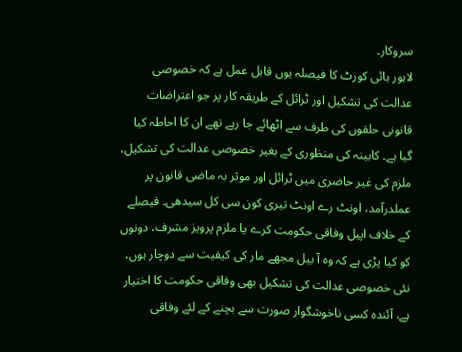سروکار۔
لاہور ہائی کورٹ کا فیصلہ یوں قابل عمل ہے کہ خصوصی عدالت کی تشکیل اور ٹرائل کے طریقہ کار پر جو اعتراضات قانونی حلقوں کی طرف سے اٹھائے جا رہے تھے ان کا احاطہ کیا گیا ہے۔ کابینہ کی منظوری کے بغیر خصوصی عدالت کی تشکیل، ملزم کی غیر حاضری میں ٹرائل اور موثر بہ ماضی قانون پر عملدرآمد، اونٹ رے اونٹ تیری کون سی کل سیدھی۔ فیصلے کے خلاف اپیل وفاقی حکومت کرے یا ملزم پرویز مشرف، دونوں کو کیا پڑی ہے کہ وہ آ بیل مجھے مار کی کیفیت سے دوچار ہوں، نئی خصوصی عدالت کی تشکیل بھی وفاقی حکومت کا اختیار ہے، آئندہ کسی ناخوشگوار صورت سے بچنے کے لئے وفاقی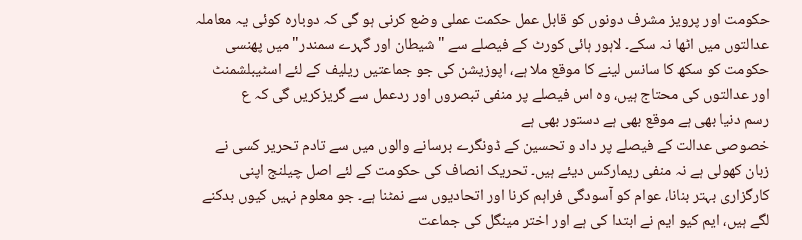حکومت اور پرویز مشرف دونوں کو قابل عمل حکمت عملی وضع کرنی ہو گی کہ دوبارہ کوئی یہ معاملہ عدالتوں میں اٹھا نہ سکے۔ لاہور ہائی کورٹ کے فیصلے سے "شیطان اور گہرے سمندر" میں پھنسی حکومت کو سکھ کا سانس لینے کا موقع ملا ہے، اپوزیشن کی جو جماعتیں ریلیف کے لئے اسٹیبلشمنٹ اور عدالتوں کی محتاج ہیں، وہ اس فیصلے پر منفی تبصروں اور ردعمل سے گریزکریں گی کہ ع
رسم دنیا بھی ہے موقع بھی ہے دستور بھی ہے
خصوصی عدالت کے فیصلے پر داد و تحسین کے ڈونگرے برسانے والوں میں سے تادم تحریر کسی نے زبان کھولی ہے نہ منفی ریمارکس دیئے ہیں۔ تحریک انصاف کی حکومت کے لئے اصل چیلنج اپنی کارگزاری بہتر بنانا، عوام کو آسودگی فراہم کرنا اور اتحادیوں سے نمٹنا ہے۔ جو معلوم نہیں کیوں بدکنے لگے ہیں، ایم کیو ایم نے ابتدا کی ہے اور اختر مینگل کی جماعت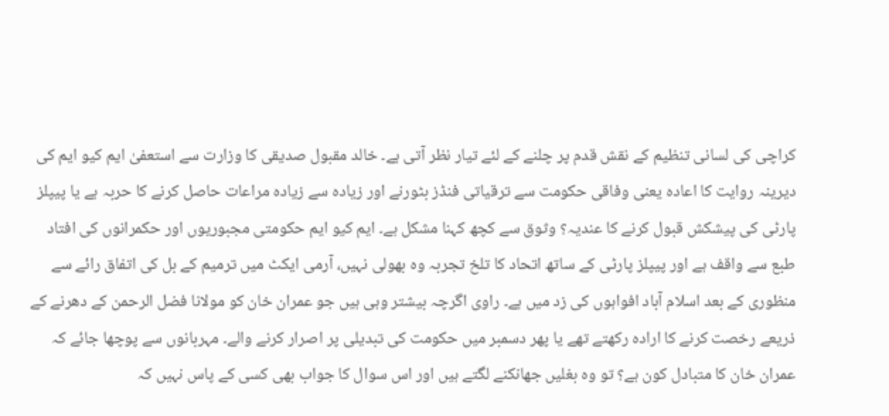کراچی کی لسانی تنظیم کے نقش قدم پر چلنے کے لئے تیار نظر آتی ہے۔ خالد مقبول صدیقی کا وزارت سے استعفیٰ ایم کیو ایم کی دیرینہ روایت کا اعادہ یعنی وفاقی حکومت سے ترقیاتی فنڈز بٹورنے اور زیادہ سے زیادہ مراعات حاصل کرنے کا حربہ ہے یا پیپلز پارٹی کی پیشکش قبول کرنے کا عندیہ؟ وثوق سے کچھ کہنا مشکل ہے۔ ایم کیو ایم حکومتی مجبوریوں اور حکمرانوں کی افتاد طبع سے واقف ہے اور پیپلز پارٹی کے ساتھ اتحاد کا تلخ تجربہ وہ بھولی نہیں، آرمی ایکٹ میں ترمیم کے بل کی اتفاق رائے سے منظوری کے بعد اسلام آباد افواہوں کی زد میں ہے۔ راوی اگرچہ بیشتر وہی ہیں جو عمران خان کو مولانا فضل الرحمن کے دھرنے کے ذریعے رخصت کرنے کا ارادہ رکھتے تھے یا پھر دسمبر میں حکومت کی تبدیلی پر اصرار کرنے والے۔ مہربانوں سے پوچھا جائے کہ عمران خان کا متبادل کون ہے؟ تو وہ بغلیں جھانکنے لگتے ہیں اور اس سوال کا جواب بھی کسی کے پاس نہیں کہ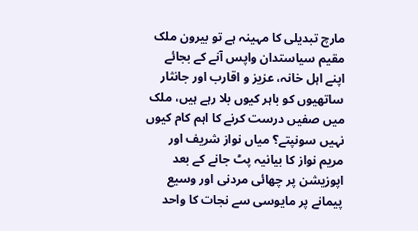مارچ تبدیلی کا مہینہ ہے تو بیرون ملک مقیم سیاستدان واپس آنے کے بجائے اپنے اہل خانہ، عزیز و اقارب اور جانثار ساتھیوں کو باہر کیوں بلا رہے ہیں، ملک میں صفیں درست کرنے کا اہم کام کیوں نہیں سونپتے؟ میاں نواز شریف اور مریم نواز کا بیانیہ پٹ جانے کے بعد اپوزیشن پر چھائی مردنی اور وسیع پیمانے پر مایوسی سے نجات کا واحد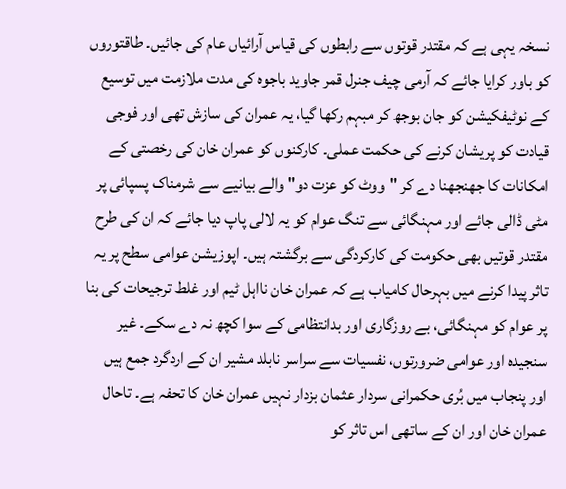نسخہ یہی ہے کہ مقتدر قوتوں سے رابطوں کی قیاس آرائیاں عام کی جائیں۔ طاقتوروں کو باور کرایا جائے کہ آرمی چیف جنرل قمر جاوید باجوہ کی مدت ملازمت میں توسیع کے نوٹیفکیشن کو جان بوجھ کر مبہم رکھا گیا، یہ عمران کی سازش تھی اور فوجی قیادت کو پریشان کرنے کی حکمت عملی۔ کارکنوں کو عمران خان کی رخصتی کے امکانات کا جھنجھنا دے کر "ووٹ کو عزت دو" والے بیانیے سے شرمناک پسپائی پر مٹی ڈالی جائے اور مہنگائی سے تنگ عوام کو یہ لالی پاپ دیا جائے کہ ان کی طرح مقتدر قوتیں بھی حکومت کی کارکردگی سے برگشتہ ہیں۔ اپوزیشن عوامی سطح پر یہ تاثر پیدا کرنے میں بہرحال کامیاب ہے کہ عمران خان نااہل ٹیم اور غلط ترجیحات کی بنا پر عوام کو مہنگائی، بے روزگاری اور بدانتظامی کے سوا کچھ نہ دے سکے۔ غیر سنجیدہ اور عوامی ضرورتوں، نفسیات سے سراسر نابلد مشیر ان کے اردگرد جمع ہیں اور پنجاب میں بُری حکمرانی سردار عثمان بزدار نہیں عمران خان کا تحفہ ہے۔ تاحال عمران خان اور ان کے ساتھی اس تاثر کو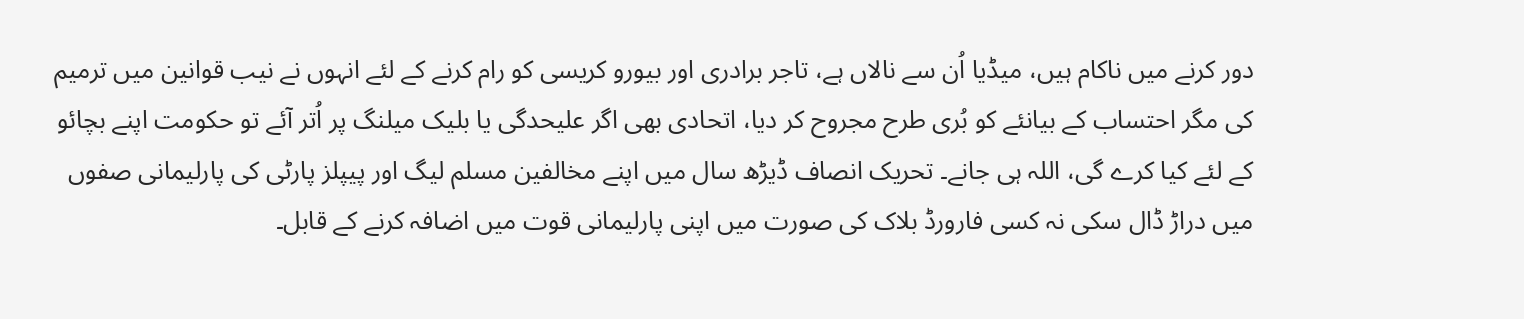دور کرنے میں ناکام ہیں، میڈیا اُن سے نالاں ہے، تاجر برادری اور بیورو کریسی کو رام کرنے کے لئے انہوں نے نیب قوانین میں ترمیم کی مگر احتساب کے بیانئے کو بُری طرح مجروح کر دیا، اتحادی بھی اگر علیحدگی یا بلیک میلنگ پر اُتر آئے تو حکومت اپنے بچائو کے لئے کیا کرے گی، اللہ ہی جانے۔ تحریک انصاف ڈیڑھ سال میں اپنے مخالفین مسلم لیگ اور پیپلز پارٹی کی پارلیمانی صفوں میں دراڑ ڈال سکی نہ کسی فارورڈ بلاک کی صورت میں اپنی پارلیمانی قوت میں اضافہ کرنے کے قابل۔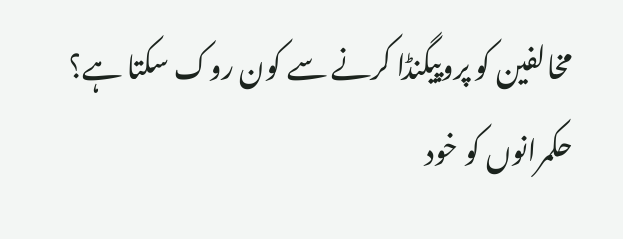مخالفین کو پروپیگنڈا کرنے سے کون روک سکتا ہے؟ حکمرانوں کو خود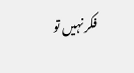فکر نہیں تو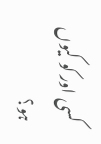کسی اور کو کیوں ہو؟